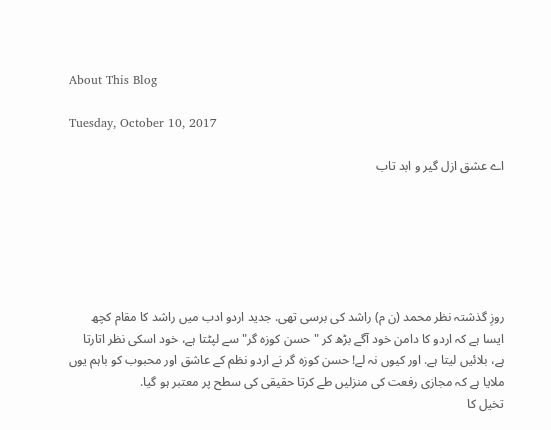About This Blog

Tuesday, October 10, 2017

اے عشق ازل گیر و ابد تاب






روزِ گذشتہ نظر محمد (ن م) راشد کی برسی تھی. جدید اردو ادب میں راشد کا مقام کچھ ایسا ہے کہ اردو کا دامن خود آگے بڑھ کر "حسن کوزہ گر" سے لپٹتا ہے، خود اسکی نظر اتارتا ہے، بلائیں لیتا ہے. اور کیوں نہ لے! حسن کوزہ گر نے اردو نظم کے عاشق اور محبوب کو باہم یوں ملایا ہے کہ مجازی رفعت کی منزلیں طے کرتا حقیقی کی سطح پر معتبر ہو گیا.
تخیل کا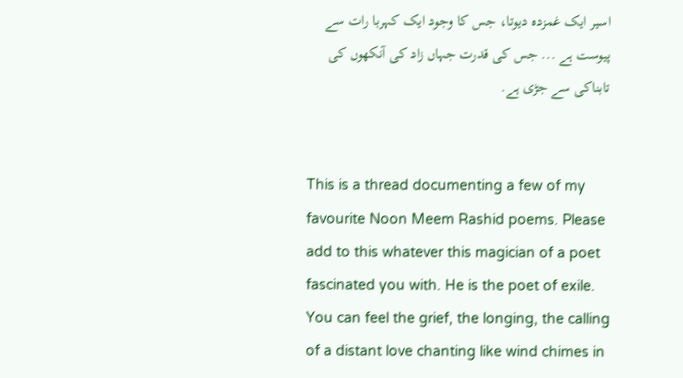اسیر ایک غمزدہ دیوتا، جس کا وجود ایک کہربا رات سے پیوست ہے ... جس کی قدرت جہاں زاد کی آنکھوں کی تابناکی سے جڑی ہے.


This is a thread documenting a few of my favourite Noon Meem Rashid poems. Please add to this whatever this magician of a poet fascinated you with. He is the poet of exile. You can feel the grief, the longing, the calling of a distant love chanting like wind chimes in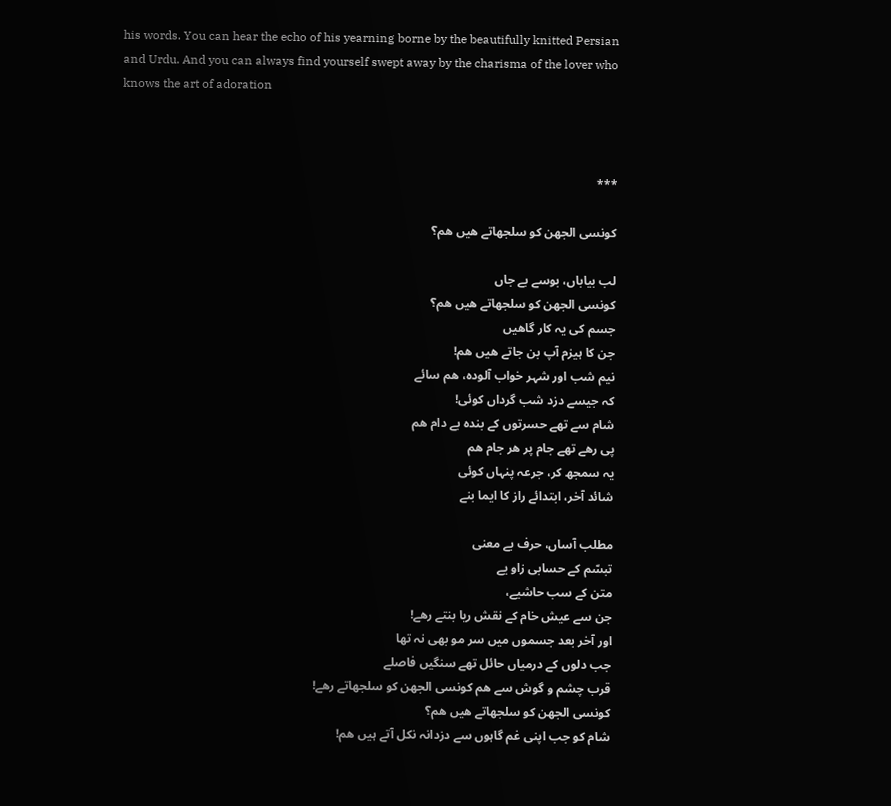his words. You can hear the echo of his yearning borne by the beautifully knitted Persian and Urdu. And you can always find yourself swept away by the charisma of the lover who knows the art of adoration



***

کونسی الجھن کو سلجھاتے ھیں ھم؟

لب بیاباں، بوسے بے جاں
کونسی الجھن کو سلجھاتے ھیں ھم؟
جسم کی یہ کار گاھیں
جن کا ہیزم آپ بن جاتے ھیں ھم!
نیم شب اور شہر خواب آلودہ، ھم سائے
کہ جیسے دزد شب گرداں کوئی!
شام سے تھے حسرتوں کے بندہ بے دام ھم
پی رھے تھے جام پر ھر جام ھم
یہ سمجھ کر، جرعہ پنہاں کوئی
شائد آخر، ابتدائے راز کا ایما بنے

مطلب آساں، حرف بے معنی
تبسّم کے حسابی زاو یے
متن کے سب حاشیے،
جن سے عیش خام کے نقش ریا بنتے رھے!
اور آخر بعد جسموں میں سر مو بھی نہ تھا
جب دلوں کے درمیاں حائل تھے سنگیں فاصلے
قرب چشم و گوش سے ھم کونسی الجھن کو سلجھاتے رھے!
کونسی الجھن کو سلجھاتے ھیں ھم؟
شام کو جب اپنی غم گاہوں سے دزدانہ نکل آتے ہیں ھم!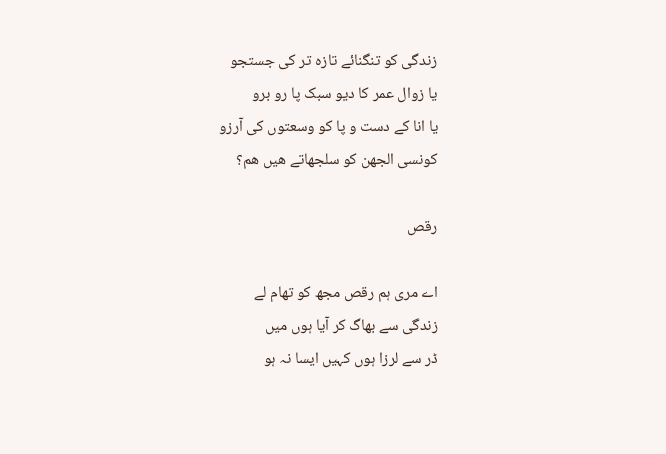زندگی کو تنگنائے تازہ تر کی جستجو
یا زوال عمر کا دیو سبک پا رو برو
یا انا کے دست و پا کو وسعتوں کی آرزو
کونسی الجھن کو سلجھاتے ھیں ھم؟

رقص

اے مری ہم رقص مجھ کو تھام لے
زندگی سے بھاگ کر آیا ہوں میں
ڈر سے لرزا ہوں کہیں ایسا نہ ہو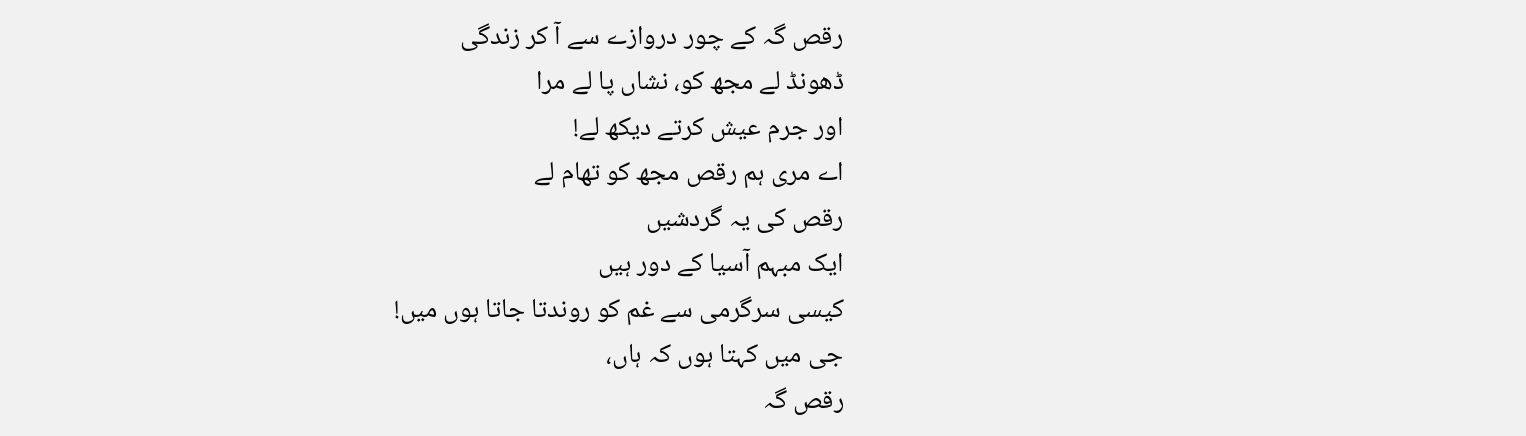رقص گہ کے چور دروازے سے آ کر زندگی
ڈھونڈ لے مجھ کو، نشاں پا لے مرا
اور جرم عیش کرتے دیکھ لے!
اے مری ہم رقص مجھ کو تھام لے
رقص کی یہ گردشیں
ایک مبہم آسیا کے دور ہیں
کیسی سرگرمی سے غم کو روندتا جاتا ہوں میں!
جی میں کہتا ہوں کہ ہاں،
رقص گہ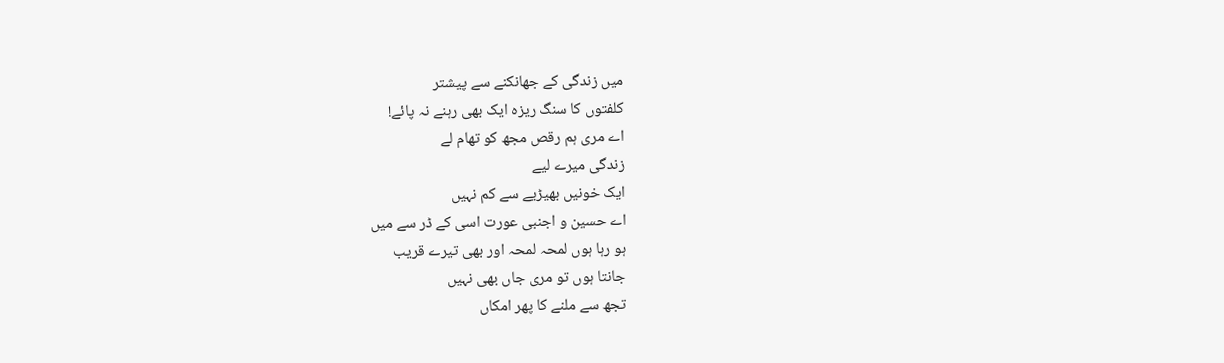میں زندگی کے جھانکنے سے پیشتر
کلفتوں کا سنگ ریزہ ایک بھی رہنے نہ پائے!
اے مری ہم رقص مجھ کو تھام لے
زندگی میرے لیے
ایک خونیں بھیڑیے سے کم نہیں
اے حسین و اجنبی عورت اسی کے ڈر سے میں
ہو رہا ہوں لمحہ لمحہ اور بھی تیرے قریب
جانتا ہوں تو مری جاں بھی نہیں
تجھ سے ملنے کا پھر امکاں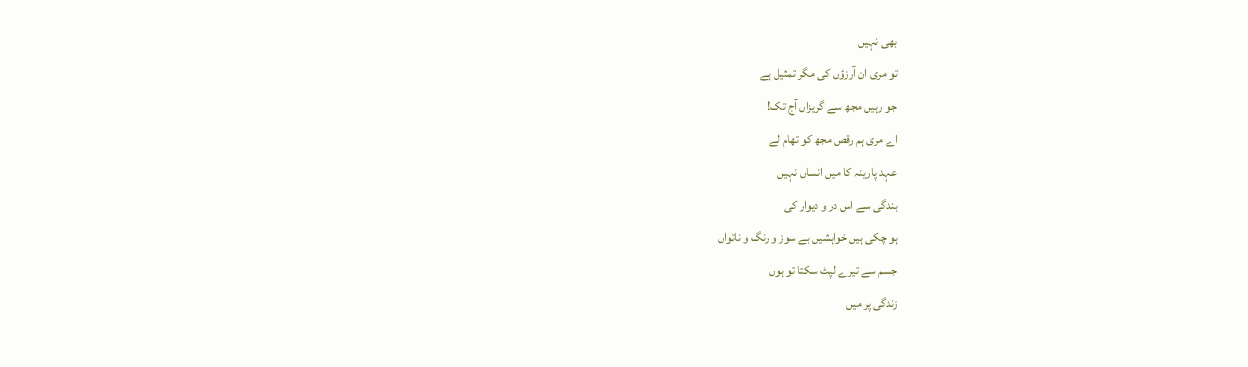بھی نہیں
تو مری ان آرزؤں کی مگر تمثیل ہے
جو رہیں مجھ سے گریزاں آج تک!
اے مری ہم رقص مجھ کو تھام لے
عہد پارینہ کا میں انساں نہیں
بندگی سے اس در و دیوار کی
ہو چکی ہیں خواہشیں بے سوز و رنگ و ناتواں
جسم سے تیرے لپٹ سکتا تو ہوں
زندگی پر میں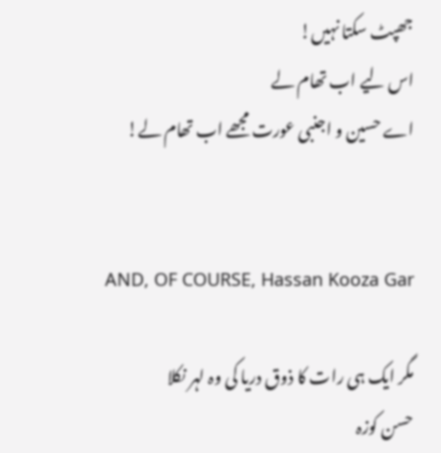جھپٹ سکتا نہیں!
اس لیے اب تھام لے
اے حسین و اجنبی عورت مجھے اب تھام لے!


AND, OF COURSE, Hassan Kooza Gar

مگر ایک ہی رات کا ذوق دریا کی وہ لہر نکلا
حسن کوزہ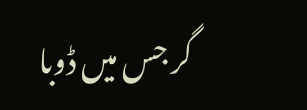گر جس میں ڈوبا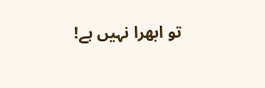تو ابھرا نہیں ہے!